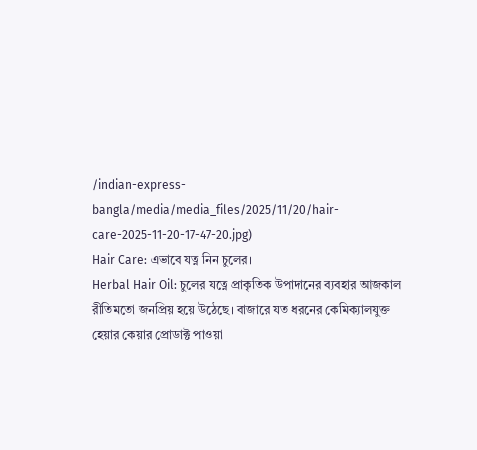/indian-express-bangla/media/media_files/2025/11/20/hair-care-2025-11-20-17-47-20.jpg)
Hair Care: এভাবে যত্ন নিন চুলের।
Herbal Hair Oil: চুলের যত্নে প্রাকৃতিক উপাদানের ব্যবহার আজকাল রীতিমতো জনপ্রিয় হয়ে উঠেছে। বাজারে যত ধরনের কেমিক্যালযুক্ত হেয়ার কেয়ার প্রোডাক্ট পাওয়া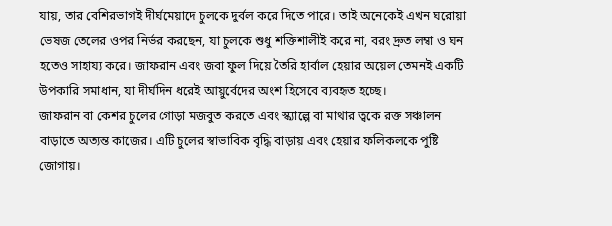যায়, তার বেশিরভাগই দীর্ঘমেয়াদে চুলকে দুর্বল করে দিতে পারে। তাই অনেকেই এখন ঘরোয়া ভেষজ তেলের ওপর নির্ভর করছেন, যা চুলকে শুধু শক্তিশালীই করে না, বরং দ্রুত লম্বা ও ঘন হতেও সাহায্য করে। জাফরান এবং জবা ফুল দিয়ে তৈরি হার্বাল হেয়ার অয়েল তেমনই একটি উপকারি সমাধান, যা দীর্ঘদিন ধরেই আয়ুর্বেদের অংশ হিসেবে ব্যবহৃত হচ্ছে।
জাফরান বা কেশর চুলের গোড়া মজবুত করতে এবং স্ক্যাল্পে বা মাথার ত্বকে রক্ত সঞ্চালন বাড়াতে অত্যন্ত কাজের। এটি চুলের স্বাভাবিক বৃদ্ধি বাড়ায় এবং হেয়ার ফলিকলকে পুষ্টি জোগায়।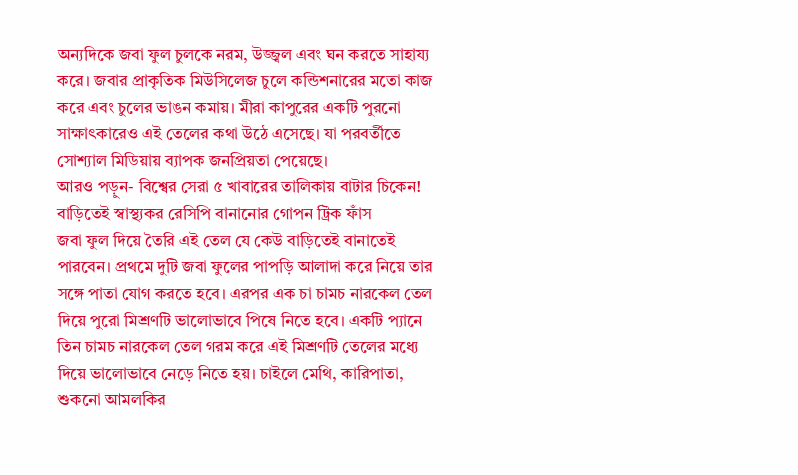অন্যদিকে জবা ফুল চুলকে নরম, উজ্জ্বল এবং ঘন করতে সাহায্য করে। জবার প্রাকৃতিক মিউসিলেজ চুলে কন্ডিশনারের মতো কাজ করে এবং চুলের ভাঙন কমায়। মীরা কাপুরের একটি পুরনো সাক্ষাৎকারেও এই তেলের কথা উঠে এসেছে। যা পরবর্তীতে সোশ্যাল মিডিয়ায় ব্যাপক জনপ্রিয়তা পেয়েছে।
আরও পড়ুন- বিশ্বের সেরা ৫ খাবারের তালিকায় বাটার চিকেন! বাড়িতেই স্বাস্থ্যকর রেসিপি বানানোর গোপন ট্রিক ফাঁস
জবা ফুল দিয়ে তৈরি এই তেল যে কেউ বাড়িতেই বানাতেই পারবেন। প্রথমে দুটি জবা ফুলের পাপড়ি আলাদা করে নিয়ে তার সঙ্গে পাতা যোগ করতে হবে। এরপর এক চা চামচ নারকেল তেল দিয়ে পুরো মিশ্রণটি ভালোভাবে পিষে নিতে হবে। একটি প্যানে তিন চামচ নারকেল তেল গরম করে এই মিশ্রণটি তেলের মধ্যে দিয়ে ভালোভাবে নেড়ে নিতে হয়। চাইলে মেথি, কারিপাতা, শুকনো আমলকির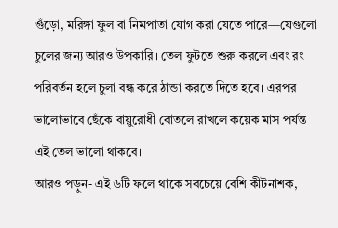গুঁড়ো, মরিঙ্গা ফুল বা নিমপাতা যোগ করা যেতে পারে—যেগুলো চুলের জন্য আরও উপকারি। তেল ফুটতে শুরু করলে এবং রং পরিবর্তন হলে চুলা বন্ধ করে ঠান্ডা করতে দিতে হবে। এরপর ভালোভাবে ছেঁকে বায়ুরোধী বোতলে রাখলে কয়েক মাস পর্যন্ত এই তেল ভালো থাকবে।
আরও পড়ুন- এই ৬টি ফলে থাকে সবচেয়ে বেশি কীটনাশক,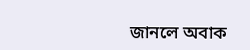জানলে অবাক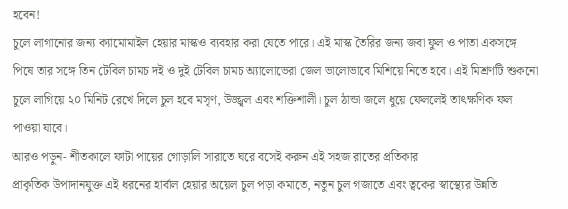হবেন!
চুলে লাগানোর জন্য ক্যামোমাইল হেয়ার মাস্কও ব্যবহার করা যেতে পারে। এই মাস্ক তৈরির জন্য জবা ফুল ও পাতা একসঙ্গে পিষে তার সঙ্গে তিন টেবিল চামচ দই ও দুই টেবিল চামচ অ্যালোভেরা জেল ভালোভাবে মিশিয়ে নিতে হবে। এই মিশ্রণটি শুকনো চুলে লাগিয়ে ২০ মিনিট রেখে দিলে চুল হবে মসৃণ, উজ্জ্বল এবং শক্তিশালী। চুল ঠান্ডা জলে ধুয়ে ফেললেই তাৎক্ষণিক ফল পাওয়া যাবে।
আরও পড়ুন- শীতকালে ফাটা পায়ের গোড়ালি সারাতে ঘরে বসেই করুন এই সহজ রাতের প্রতিকার
প্রাকৃতিক উপাদানযুক্ত এই ধরনের হার্বাল হেয়ার অয়েল চুল পড়া কমাতে, নতুন চুল গজাতে এবং ত্বকের স্বাস্থ্যের উন্নতি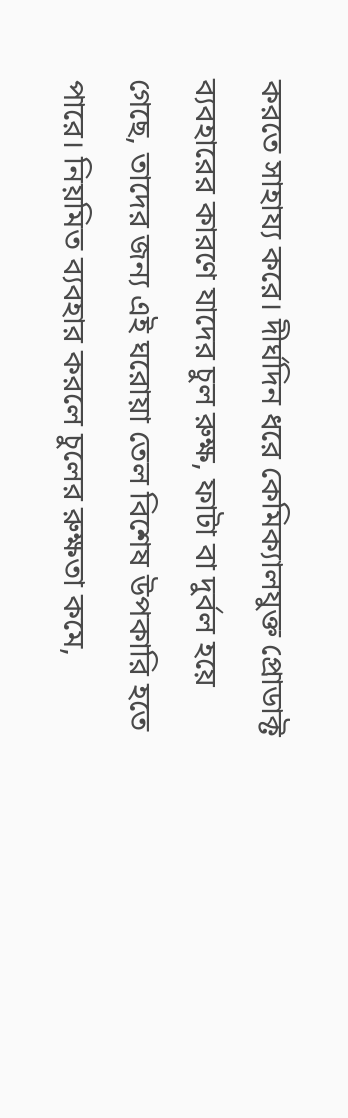করতে সাহায্য করে। দীর্ঘদিন ধরে কেমিক্যালযুক্ত প্রোডাক্ট ব্যবহারের কারণে যাদের চুল রুক্ষ, ফাটা বা দুর্বল হয়ে গেছে, তাদের জন্য এই ঘরোয়া তেল বিশেষ উপকারি হতে পারে। নিয়মিত ব্যবহার করলে চুলের রুক্ষতা কমে,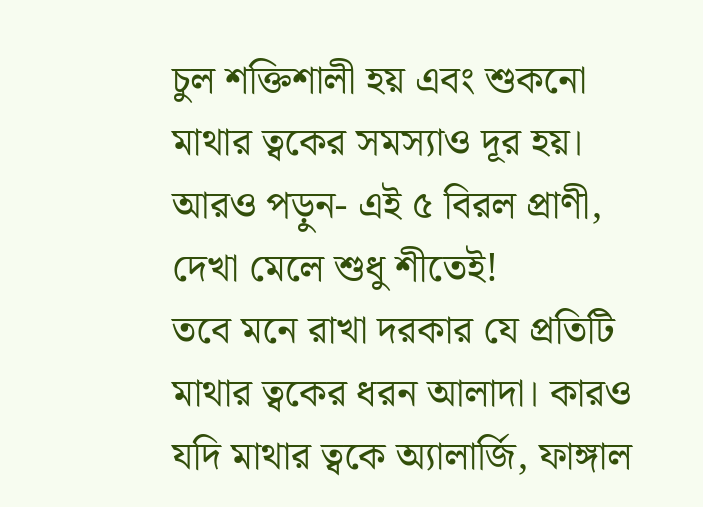চুল শক্তিশালী হয় এবং শুকনো মাথার ত্বকের সমস্যাও দূর হয়।
আরও পড়ুন- এই ৫ বিরল প্রাণী, দেখা মেলে শুধু শীতেই!
তবে মনে রাখা দরকার যে প্রতিটি মাথার ত্বকের ধরন আলাদা। কারও যদি মাথার ত্বকে অ্যালার্জি, ফাঙ্গাল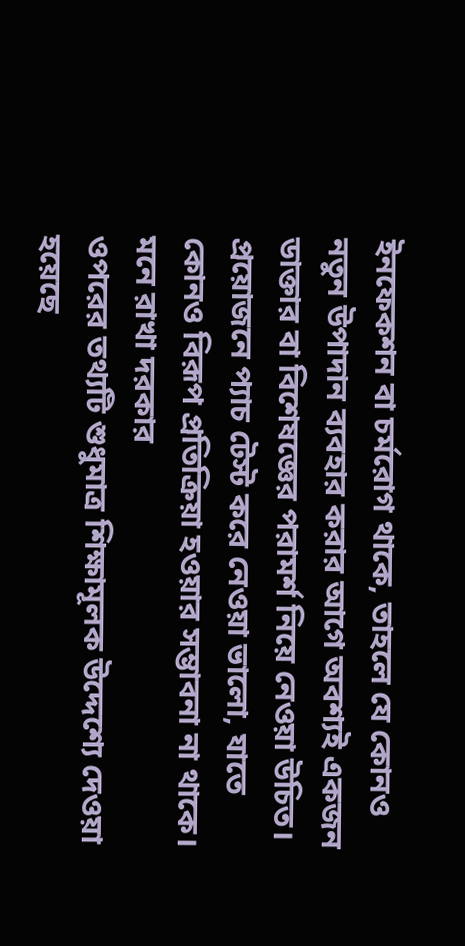ইনফেকশন বা চর্মরোগ থাকে, তাহলে যে কোনও নতুন উপাদান ব্যবহার করার আগে অবশ্যই একজন ডাক্তার বা বিশেষজ্ঞের পরামর্শ নিয়ে নেওয়া উচিত। প্রয়োজনে প্যাচ টেস্ট করে নেওয়া ভালো, যাতে কোনও বিরূপ প্রতিক্রিয়া হওয়ার সম্ভাবনা না থাকে।
মনে রাখা দরকার
ওপরের তথ্যটি শুধুমাত্র শিক্ষামূলক উদ্দেশ্যে দেওয়া হয়েছে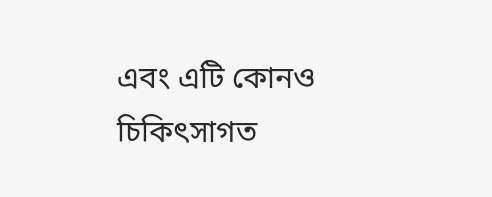এবং এটি কোনও চিকিৎসাগত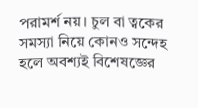পরামর্শ নয়। চুল বা ত্বকের সমস্যা নিয়ে কোনও সন্দেহ হলে অবশ্যই বিশেষজ্ঞের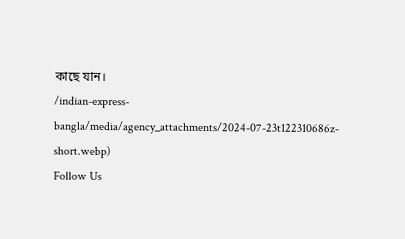কাছে যান।
/indian-express-bangla/media/agency_attachments/2024-07-23t122310686z-short.webp)
Follow Us